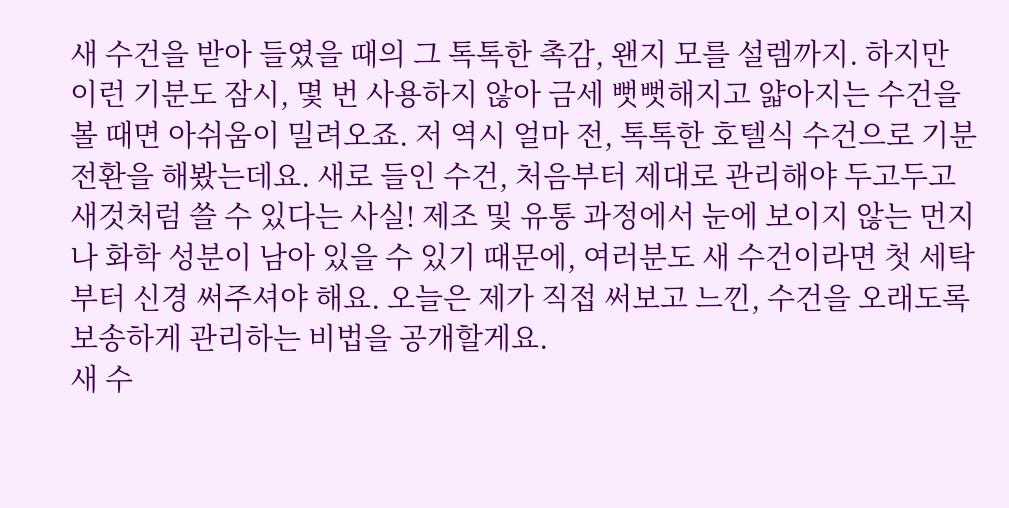새 수건을 받아 들였을 때의 그 톡톡한 촉감, 왠지 모를 설렘까지. 하지만 이런 기분도 잠시, 몇 번 사용하지 않아 금세 뻣뻣해지고 얇아지는 수건을 볼 때면 아쉬움이 밀려오죠. 저 역시 얼마 전, 톡톡한 호텔식 수건으로 기분 전환을 해봤는데요. 새로 들인 수건, 처음부터 제대로 관리해야 두고두고 새것처럼 쓸 수 있다는 사실! 제조 및 유통 과정에서 눈에 보이지 않는 먼지나 화학 성분이 남아 있을 수 있기 때문에, 여러분도 새 수건이라면 첫 세탁부터 신경 써주셔야 해요. 오늘은 제가 직접 써보고 느낀, 수건을 오래도록 보송하게 관리하는 비법을 공개할게요.
새 수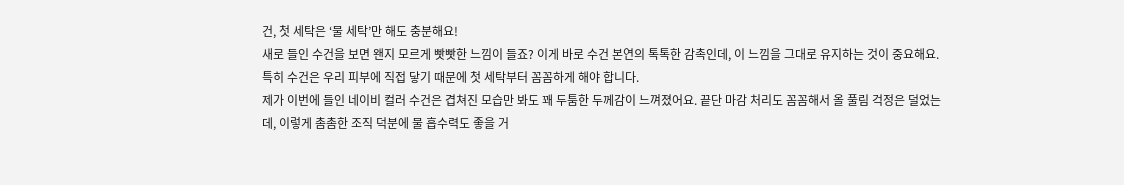건, 첫 세탁은 ‘물 세탁’만 해도 충분해요!
새로 들인 수건을 보면 왠지 모르게 빳빳한 느낌이 들죠? 이게 바로 수건 본연의 톡톡한 감촉인데, 이 느낌을 그대로 유지하는 것이 중요해요. 특히 수건은 우리 피부에 직접 닿기 때문에 첫 세탁부터 꼼꼼하게 해야 합니다.
제가 이번에 들인 네이비 컬러 수건은 겹쳐진 모습만 봐도 꽤 두툼한 두께감이 느껴졌어요. 끝단 마감 처리도 꼼꼼해서 올 풀림 걱정은 덜었는데, 이렇게 촘촘한 조직 덕분에 물 흡수력도 좋을 거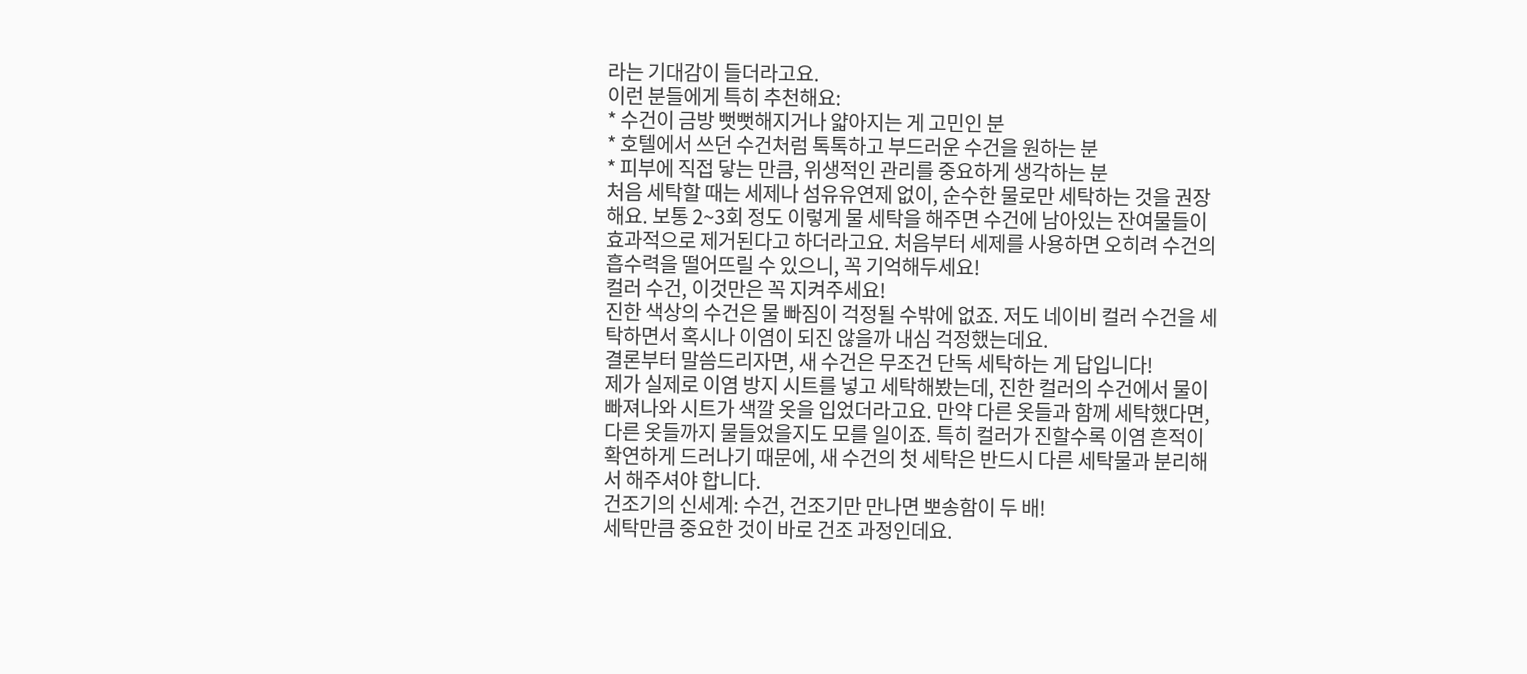라는 기대감이 들더라고요.
이런 분들에게 특히 추천해요:
* 수건이 금방 뻣뻣해지거나 얇아지는 게 고민인 분
* 호텔에서 쓰던 수건처럼 톡톡하고 부드러운 수건을 원하는 분
* 피부에 직접 닿는 만큼, 위생적인 관리를 중요하게 생각하는 분
처음 세탁할 때는 세제나 섬유유연제 없이, 순수한 물로만 세탁하는 것을 권장해요. 보통 2~3회 정도 이렇게 물 세탁을 해주면 수건에 남아있는 잔여물들이 효과적으로 제거된다고 하더라고요. 처음부터 세제를 사용하면 오히려 수건의 흡수력을 떨어뜨릴 수 있으니, 꼭 기억해두세요!
컬러 수건, 이것만은 꼭 지켜주세요!
진한 색상의 수건은 물 빠짐이 걱정될 수밖에 없죠. 저도 네이비 컬러 수건을 세탁하면서 혹시나 이염이 되진 않을까 내심 걱정했는데요.
결론부터 말씀드리자면, 새 수건은 무조건 단독 세탁하는 게 답입니다!
제가 실제로 이염 방지 시트를 넣고 세탁해봤는데, 진한 컬러의 수건에서 물이 빠져나와 시트가 색깔 옷을 입었더라고요. 만약 다른 옷들과 함께 세탁했다면, 다른 옷들까지 물들었을지도 모를 일이죠. 특히 컬러가 진할수록 이염 흔적이 확연하게 드러나기 때문에, 새 수건의 첫 세탁은 반드시 다른 세탁물과 분리해서 해주셔야 합니다.
건조기의 신세계: 수건, 건조기만 만나면 뽀송함이 두 배!
세탁만큼 중요한 것이 바로 건조 과정인데요.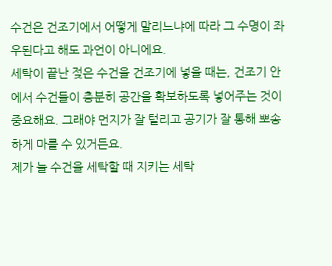수건은 건조기에서 어떻게 말리느냐에 따라 그 수명이 좌우된다고 해도 과언이 아니에요.
세탁이 끝난 젖은 수건을 건조기에 넣을 때는, 건조기 안에서 수건들이 충분히 공간을 확보하도록 넣어주는 것이 중요해요. 그래야 먼지가 잘 털리고 공기가 잘 통해 뽀송하게 마를 수 있거든요.
제가 늘 수건을 세탁할 때 지키는 세탁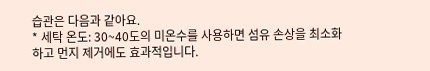습관은 다음과 같아요.
* 세탁 온도: 30~40도의 미온수를 사용하면 섬유 손상을 최소화하고 먼지 제거에도 효과적입니다.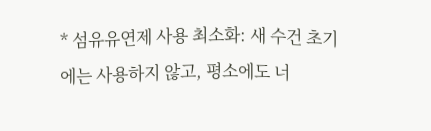* 섬유유연제 사용 최소화: 새 수건 초기에는 사용하지 않고, 평소에도 너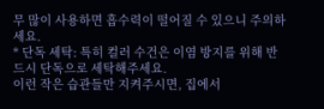무 많이 사용하면 흡수력이 떨어질 수 있으니 주의하세요.
* 단독 세탁: 특히 컬러 수건은 이염 방지를 위해 반드시 단독으로 세탁해주세요.
이런 작은 습관들만 지켜주시면, 집에서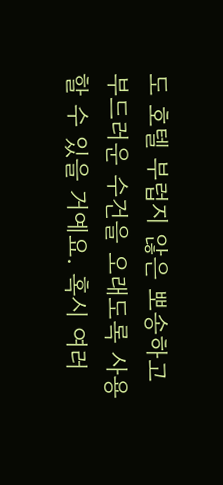도 호텔 부럽지 않은 뽀송하고 부드러운 수건을 오래도록 사용할 수 있을 거예요. 혹시 여러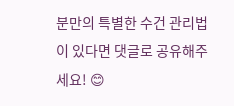분만의 특별한 수건 관리법이 있다면 댓글로 공유해주세요! 😊